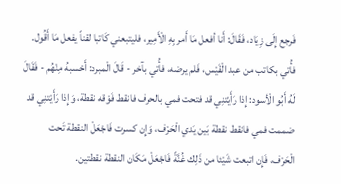فَرجع إِلَى زِيَاد، فَقَالَ: أَنا أفعل مَا أَمر بِهِ الْأَمِير، فليتبعني كَاتبا لقناً يفعل مَا أَقُول.
فأُتي بكاتب من عبد الْقَيْس، فَلم يرضه، فأُتي بآخر - قَالَ الْمبرد: أَحْسبهُ مِنْهُم - فَقَالَ لَهُ أَبُو الْأسود: إِذا رَأَيْتنِي قد فتحت فمي بالحرف فانقط فَوْقه نقطة، وَإِذا رَأَيْتنِي قد ضممت فمي فانقط نقطة بَين يَدي الْحَرْف، وَإِن كسرت فَاجْعَلْ النقطة تَحت الْحَرْف، فَإِن اتبعت شَيْئا من ذَلِك غُنَّةً فَاجْعَلْ مَكَان النقطة نقطتين.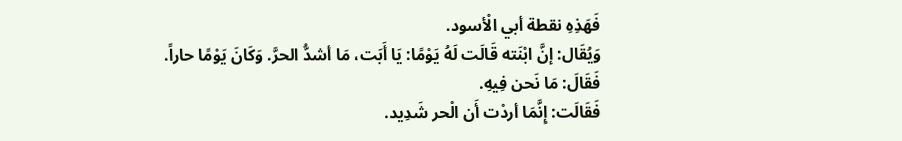فَهَذِهِ نقطة أبي الْأسود.
وَيُقَال: إنَّ ابْنَته قَالَت لَهُ يَوْمًا: يَا أَبَت، مَا أشدُّ الحرَّ. وَكَانَ يَوْمًا حاراً.
فَقَالَ: مَا نَحن فِيهِ.
فَقَالَت: إِنَّمَا أردْت أَن الْحر شَدِيد.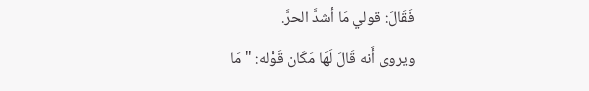فَقَالَ: قولي مَا أشدَّ الحرَّ.
ويروى أَنه قَالَ لَهَا مَكَان قَوْله: " مَا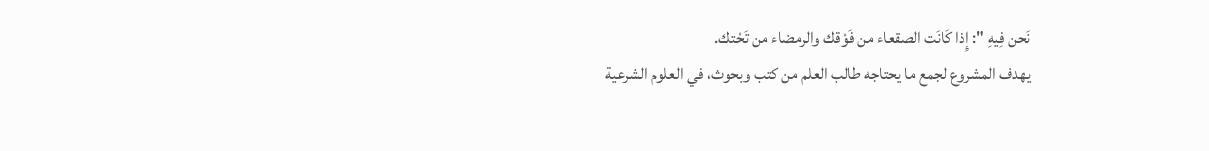نَحن فِيهِ ": إِذا كَانَت الصقعاء من فَوْقك والرمضاء من تَحْتك.
يهدف المشروع لجمع ما يحتاجه طالب العلم من كتب وبحوث، في العلوم الشرعية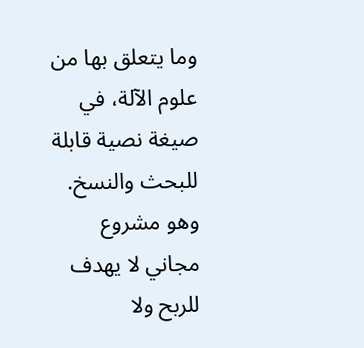وما يتعلق بها من علوم الآلة، في صيغة نصية قابلة للبحث والنسخ.
وهو مشروع مجاني لا يهدف للربح ولا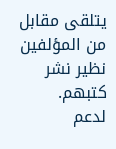يتلقى مقابل من المؤلفين نظير نشر كتبهم.
لدعم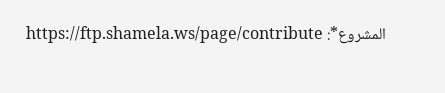المشروع*: https://ftp.shamela.ws/page/contribute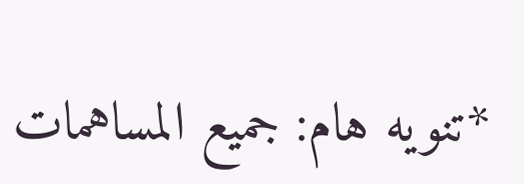*تنويه هام: جميع المساهمات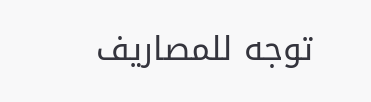توجه للمصاريف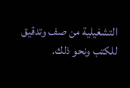التشغيلية من صف وتدقيق للكتب ونحو ذلك.